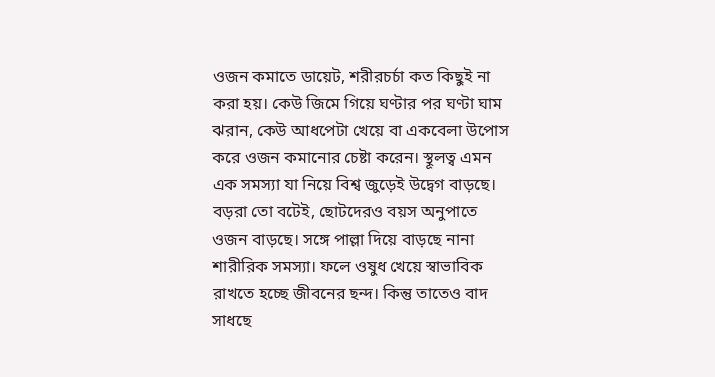ওজন কমাতে ডায়েট, শরীরচর্চা কত কিছুই না করা হয়। কেউ জিমে গিয়ে ঘণ্টার পর ঘণ্টা ঘাম ঝরান, কেউ আধপেটা খেয়ে বা একবেলা উপোস করে ওজন কমানোর চেষ্টা করেন। স্থূলত্ব এমন এক সমস্যা যা নিয়ে বিশ্ব জুড়েই উদ্বেগ বাড়ছে। বড়রা তো বটেই, ছোটদেরও বয়স অনুপাতে ওজন বাড়ছে। সঙ্গে পাল্লা দিয়ে বাড়ছে নানা শারীরিক সমস্যা। ফলে ওষুধ খেয়ে স্বাভাবিক রাখতে হচ্ছে জীবনের ছন্দ। কিন্তু তাতেও বাদ সাধছে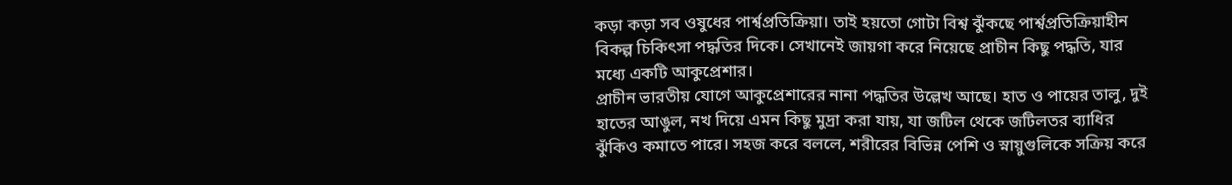কড়া কড়া সব ওষুধের পার্শ্বপ্রতিক্রিয়া। তাই হয়তো গোটা বিশ্ব ঝুঁকছে পার্শ্বপ্রতিক্রিয়াহীন বিকল্প চিকিৎসা পদ্ধতির দিকে। সেখানেই জায়গা করে নিয়েছে প্রাচীন কিছু পদ্ধতি, যার মধ্যে একটি আকুপ্রেশার।
প্রাচীন ভারতীয় যোগে আকুপ্রেশারের নানা পদ্ধতির উল্লেখ আছে। হাত ও পায়ের তালু, দুই হাতের আঙুল, নখ দিয়ে এমন কিছু মুদ্রা করা যায়, যা জটিল থেকে জটিলতর ব্যাধির ঝুঁকিও কমাতে পারে। সহজ করে বললে, শরীরের বিভিন্ন পেশি ও স্নায়ুগুলিকে সক্রিয় করে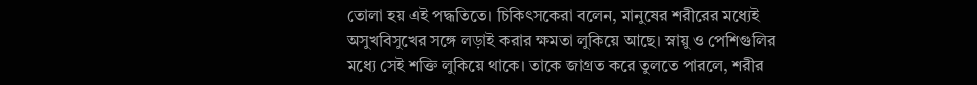তোলা হয় এই পদ্ধতিতে। চিকিৎসকেরা বলেন, মানুষের শরীরের মধ্যেই অসুখবিসুখের সঙ্গে লড়াই করার ক্ষমতা লুকিয়ে আছে। স্নায়ু ও পেশিগুলির মধ্যে সেই শক্তি লুকিয়ে থাকে। তাকে জাগ্রত করে তুলতে পারলে, শরীর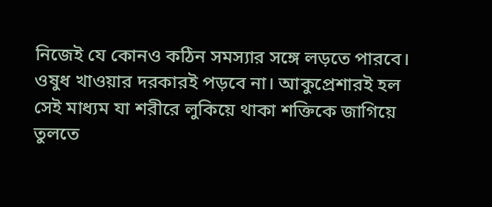নিজেই যে কোনও কঠিন সমস্যার সঙ্গে লড়তে পারবে। ওষুধ খাওয়ার দরকারই পড়বে না। আকুপ্রেশারই হল সেই মাধ্যম যা শরীরে লুকিয়ে থাকা শক্তিকে জাগিয়ে তুলতে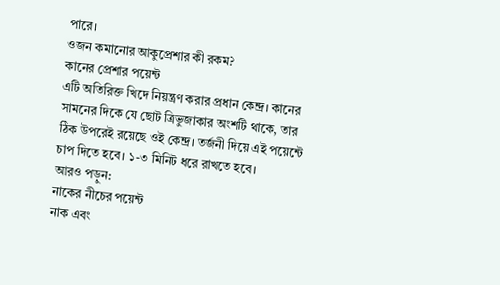পারে।
ওজন কমানোর আকুপ্রেশার কী রকম?
কানের প্রেশার পয়েন্ট
এটি অতিরিক্ত খিদে নিয়ন্ত্রণ করার প্রধান কেন্দ্র। কানের সামনের দিকে যে ছোট ত্রিভুজাকার অংশটি থাকে, তার ঠিক উপরেই রয়েছে ওই কেন্দ্র। তর্জনী দিয়ে এই পয়েন্টে চাপ দিতে হবে। ১-৩ মিনিট ধরে রাখতে হবে।
আরও পড়ুন:
নাকের নীচের পয়েন্ট
নাক এবং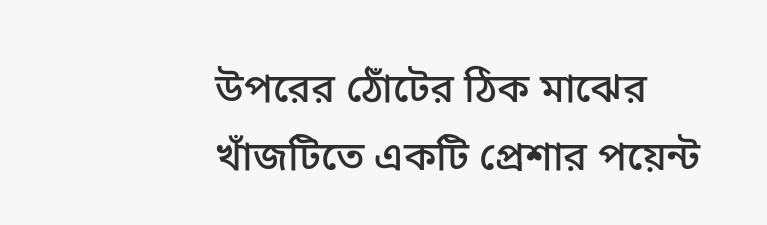উপরের ঠোঁটের ঠিক মাঝের খাঁজটিতে একটি প্রেশার পয়েন্ট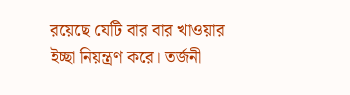রয়েছে যেটি বার বার খাওয়ার ইচ্ছা নিয়ন্ত্রণ করে। তর্জনী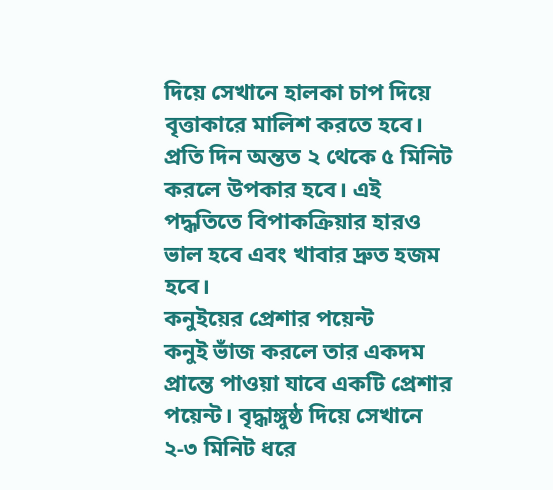দিয়ে সেখানে হালকা চাপ দিয়ে বৃত্তাকারে মালিশ করতে হবে। প্রতি দিন অন্তত ২ থেকে ৫ মিনিট করলে উপকার হবে। এই পদ্ধতিতে বিপাকক্রিয়ার হারও ভাল হবে এবং খাবার দ্রুত হজম হবে।
কনুইয়ের প্রেশার পয়েন্ট
কনুই ভাঁজ করলে তার একদম প্রান্তে পাওয়া যাবে একটি প্রেশার পয়েন্ট। বৃদ্ধাঙ্গুষ্ঠ দিয়ে সেখানে ২-৩ মিনিট ধরে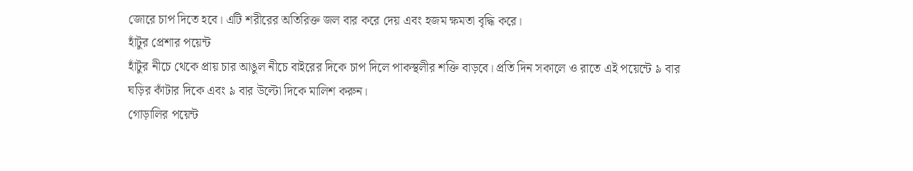জোরে চাপ দিতে হবে। এটি শরীরের অতিরিক্ত জল বার করে দেয় এবং হজম ক্ষমতা বৃদ্ধি করে।
হাঁটুর প্রেশার পয়েন্ট
হাঁটুর নীচে থেকে প্রায় চার আঙুল নীচে বাইরের দিকে চাপ দিলে পাকস্থলীর শক্তি বাড়বে। প্রতি দিন সকালে ও রাতে এই পয়েন্টে ৯ বার ঘড়ির কাঁটার দিকে এবং ৯ বার উল্টো দিকে মালিশ করুন।
গোড়ালির পয়েন্ট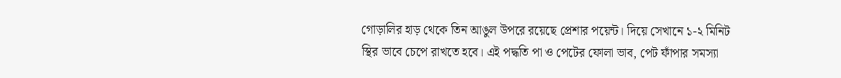গোড়ালির হাড় থেকে তিন আঙুল উপরে রয়েছে প্রেশার পয়েন্ট। দিয়ে সেখানে ১-২ মিনিট স্থির ভাবে চেপে রাখতে হবে। এই পদ্ধতি পা ও পেটের ফোলা ভাব, পেট ফাঁপার সমস্যা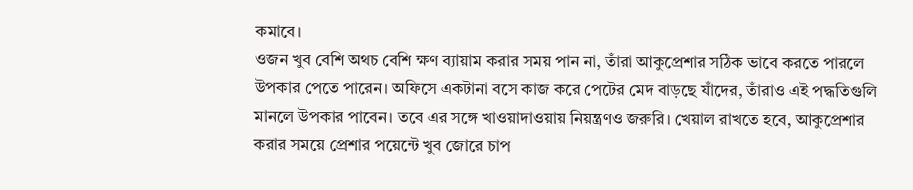কমাবে।
ওজন খুব বেশি অথচ বেশি ক্ষণ ব্যায়াম করার সময় পান না, তাঁরা আকুপ্রেশার সঠিক ভাবে করতে পারলে উপকার পেতে পারেন। অফিসে একটানা বসে কাজ করে পেটের মেদ বাড়ছে যাঁদের, তাঁরাও এই পদ্ধতিগুলি মানলে উপকার পাবেন। তবে এর সঙ্গে খাওয়াদাওয়ায় নিয়ন্ত্রণও জরুরি। খেয়াল রাখতে হবে, আকুপ্রেশার করার সময়ে প্রেশার পয়েন্টে খুব জোরে চাপ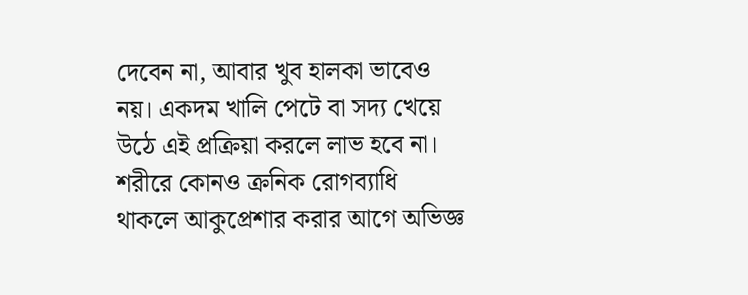দেবেন না, আবার খুব হালকা ভাবেও নয়। একদম খালি পেটে বা সদ্য খেয়ে উঠে এই প্রক্রিয়া করলে লাভ হবে না। শরীরে কোনও ক্রনিক রোগব্যাধি থাকলে আকুপ্রেশার করার আগে অভিজ্ঞ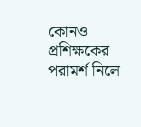কোনও প্রশিক্ষকের পরামর্শ নিলে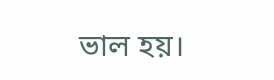ভাল হয়।